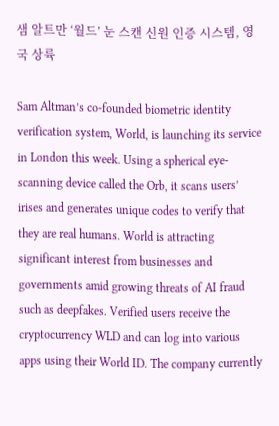샘 알트만 ‘월드’ 눈 스캔 신원 인증 시스템, 영국 상륙

Sam Altman’s co-founded biometric identity verification system, World, is launching its service in London this week. Using a spherical eye-scanning device called the Orb, it scans users’ irises and generates unique codes to verify that they are real humans. World is attracting significant interest from businesses and governments amid growing threats of AI fraud such as deepfakes. Verified users receive the cryptocurrency WLD and can log into various apps using their World ID. The company currently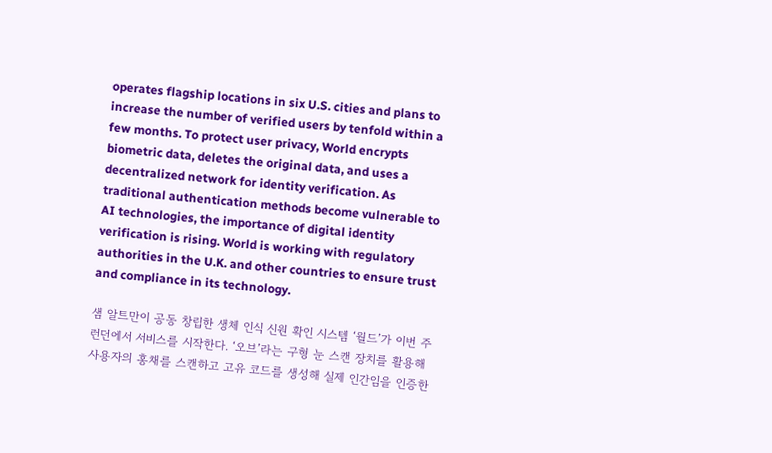operates flagship locations in six U.S. cities and plans to increase the number of verified users by tenfold within a few months. To protect user privacy, World encrypts biometric data, deletes the original data, and uses a decentralized network for identity verification. As traditional authentication methods become vulnerable to AI technologies, the importance of digital identity verification is rising. World is working with regulatory authorities in the U.K. and other countries to ensure trust and compliance in its technology.

샘 알트만이 공동 창립한 생체 인식 신원 확인 시스템 ‘월드’가 이번 주 런던에서 서비스를 시작한다. ‘오브’라는 구형 눈 스캔 장치를 활용해 사용자의 홍채를 스캔하고 고유 코드를 생성해 실제 인간임을 인증한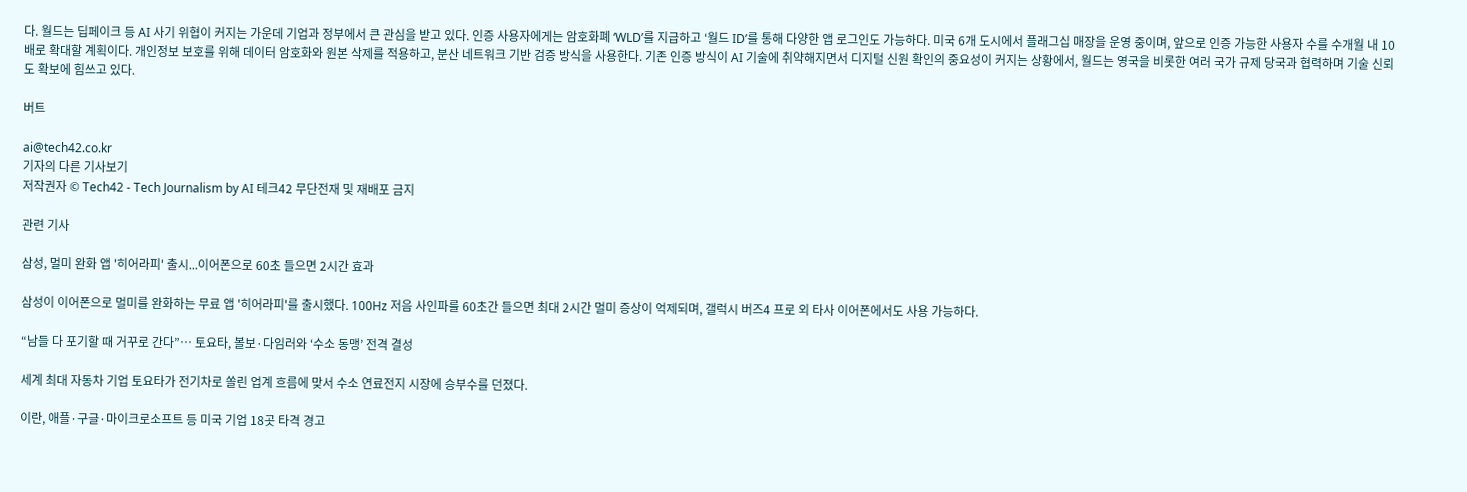다. 월드는 딥페이크 등 AI 사기 위협이 커지는 가운데 기업과 정부에서 큰 관심을 받고 있다. 인증 사용자에게는 암호화폐 ‘WLD’를 지급하고 ‘월드 ID’를 통해 다양한 앱 로그인도 가능하다. 미국 6개 도시에서 플래그십 매장을 운영 중이며, 앞으로 인증 가능한 사용자 수를 수개월 내 10배로 확대할 계획이다. 개인정보 보호를 위해 데이터 암호화와 원본 삭제를 적용하고, 분산 네트워크 기반 검증 방식을 사용한다. 기존 인증 방식이 AI 기술에 취약해지면서 디지털 신원 확인의 중요성이 커지는 상황에서, 월드는 영국을 비롯한 여러 국가 규제 당국과 협력하며 기술 신뢰도 확보에 힘쓰고 있다.

버트

ai@tech42.co.kr
기자의 다른 기사보기
저작권자 © Tech42 - Tech Journalism by AI 테크42 무단전재 및 재배포 금지

관련 기사

삼성, 멀미 완화 앱 '히어라피' 출시...이어폰으로 60초 들으면 2시간 효과

삼성이 이어폰으로 멀미를 완화하는 무료 앱 '히어라피'를 출시했다. 100Hz 저음 사인파를 60초간 들으면 최대 2시간 멀미 증상이 억제되며, 갤럭시 버즈4 프로 외 타사 이어폰에서도 사용 가능하다.

“남들 다 포기할 때 거꾸로 간다”… 토요타, 볼보·다임러와 ‘수소 동맹’ 전격 결성

세계 최대 자동차 기업 토요타가 전기차로 쏠린 업계 흐름에 맞서 수소 연료전지 시장에 승부수를 던졌다.

이란, 애플·구글·마이크로소프트 등 미국 기업 18곳 타격 경고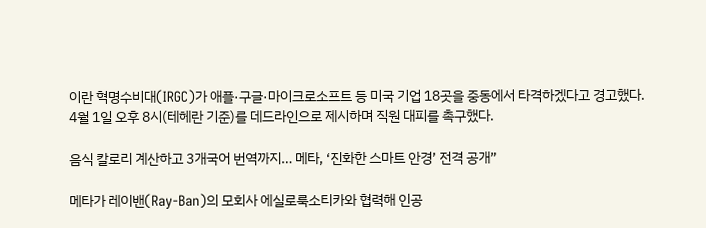이란 혁명수비대(IRGC)가 애플·구글·마이크로소프트 등 미국 기업 18곳을 중동에서 타격하겠다고 경고했다. 4월 1일 오후 8시(테헤란 기준)를 데드라인으로 제시하며 직원 대피를 촉구했다.

음식 칼로리 계산하고 3개국어 번역까지… 메타, ‘진화한 스마트 안경’ 전격 공개”

메타가 레이밴(Ray-Ban)의 모회사 에실로룩소티카와 협력해 인공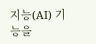지능(AI) 기능을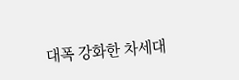대폭 강화한 차세대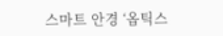스마트 안경 ‘옵틱스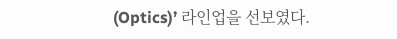(Optics)’ 라인업을 선보였다.